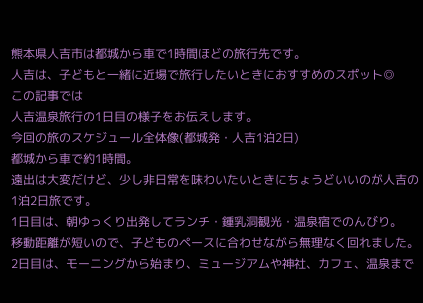熊本県人吉市は都城から車で1時間ほどの旅行先です。
人吉は、子どもと一緒に近場で旅行したいときにおすすめのスポット◎
この記事では
人吉温泉旅行の1日目の様子をお伝えします。
今回の旅のスケジュール全体像(都城発・人吉1泊2日)
都城から車で約1時間。
遠出は大変だけど、少し非日常を味わいたいときにちょうどいいのが人吉の1泊2日旅です。
1日目は、朝ゆっくり出発してランチ・鍾乳洞観光・温泉宿でのんびり。
移動距離が短いので、子どものペースに合わせながら無理なく回れました。
2日目は、モーニングから始まり、ミュージアムや神社、カフェ、温泉まで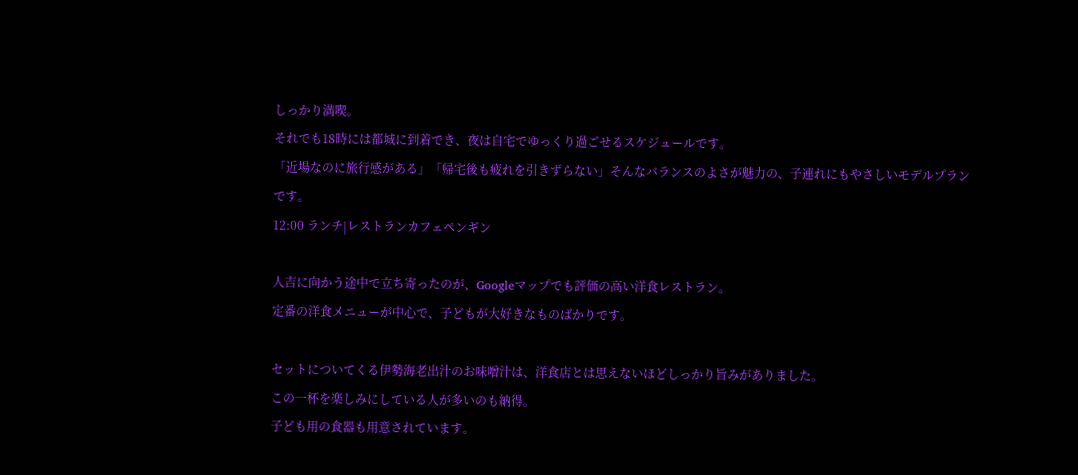しっかり満喫。
それでも18時には都城に到着でき、夜は自宅でゆっくり過ごせるスケジュールです。
「近場なのに旅行感がある」「帰宅後も疲れを引きずらない」そんなバランスのよさが魅力の、子連れにもやさしいモデルプランです。
12:00 ランチ|レストランカフェペンギン

人吉に向かう途中で立ち寄ったのが、Googleマップでも評価の高い洋食レストラン。
定番の洋食メニューが中心で、子どもが大好きなものばかりです。

セットについてくる伊勢海老出汁のお味噌汁は、洋食店とは思えないほどしっかり旨みがありました。
この一杯を楽しみにしている人が多いのも納得。
子ども用の食器も用意されています。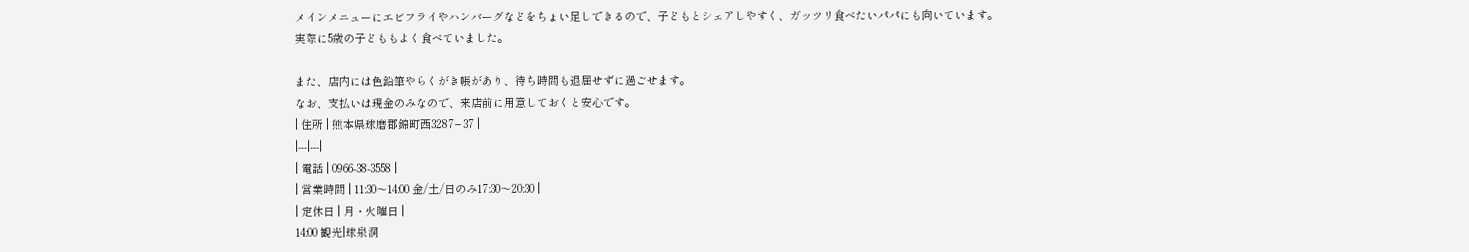メインメニューにエビフライやハンバーグなどをちょい足しできるので、子どもとシェアしやすく、ガッツリ食べたいパパにも向いています。
実際に5歳の子どももよく食べていました。

また、店内には色鉛筆やらくがき帳があり、待ち時間も退屈せずに過ごせます。
なお、支払いは現金のみなので、来店前に用意しておくと安心です。
| 住所 | 熊本県球磨郡錦町西3287−37 |
|---|---|
| 電話 | 0966-38-3558 |
| 営業時間 | 11:30〜14:00 金/土/日のみ17:30〜20:30 |
| 定休日 | 月・火曜日 |
14:00 観光|球泉洞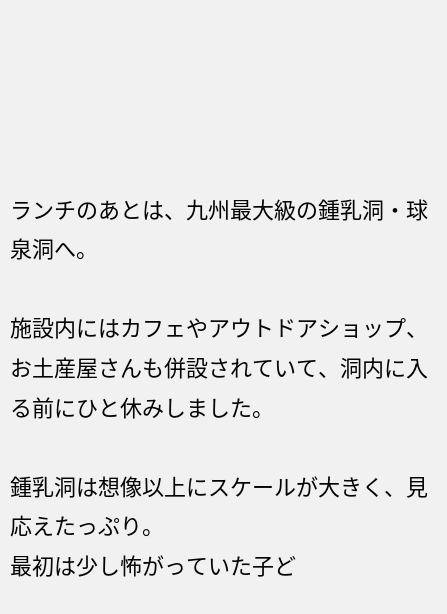ランチのあとは、九州最大級の鍾乳洞・球泉洞へ。

施設内にはカフェやアウトドアショップ、お土産屋さんも併設されていて、洞内に入る前にひと休みしました。

鍾乳洞は想像以上にスケールが大きく、見応えたっぷり。
最初は少し怖がっていた子ど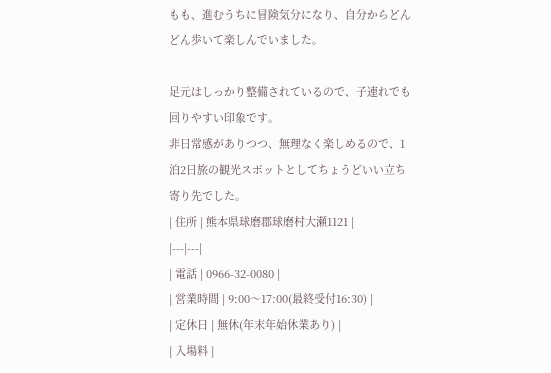もも、進むうちに冒険気分になり、自分からどんどん歩いて楽しんでいました。

足元はしっかり整備されているので、子連れでも回りやすい印象です。
非日常感がありつつ、無理なく楽しめるので、1泊2日旅の観光スポットとしてちょうどいい立ち寄り先でした。
| 住所 | 熊本県球磨郡球磨村大瀬1121 |
|---|---|
| 電話 | 0966-32-0080 |
| 営業時間 | 9:00〜17:00(最終受付16:30) |
| 定休日 | 無休(年末年始休業あり) |
| 入場料 |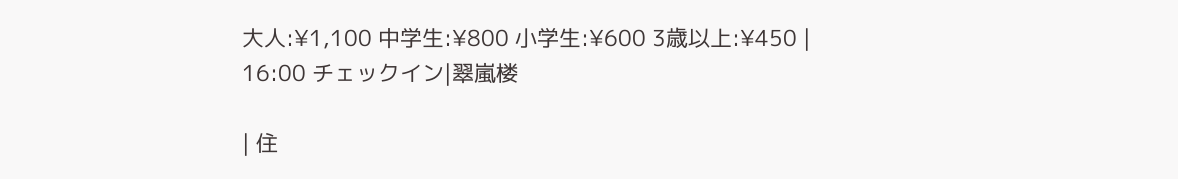大人:¥1,100 中学生:¥800 小学生:¥600 3歳以上:¥450 |
16:00 チェックイン|翠嵐楼

| 住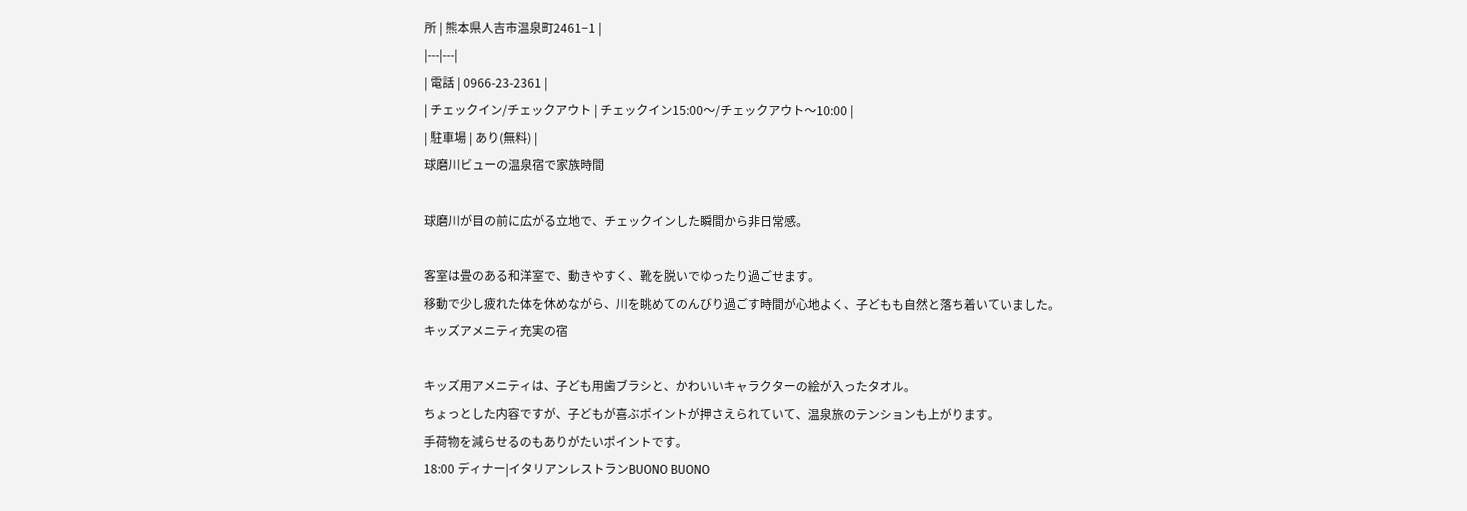所 | 熊本県人吉市温泉町2461−1 |
|---|---|
| 電話 | 0966-23-2361 |
| チェックイン/チェックアウト | チェックイン15:00〜/チェックアウト〜10:00 |
| 駐車場 | あり(無料) |
球磨川ビューの温泉宿で家族時間

球磨川が目の前に広がる立地で、チェックインした瞬間から非日常感。

客室は畳のある和洋室で、動きやすく、靴を脱いでゆったり過ごせます。
移動で少し疲れた体を休めながら、川を眺めてのんびり過ごす時間が心地よく、子どもも自然と落ち着いていました。
キッズアメニティ充実の宿

キッズ用アメニティは、子ども用歯ブラシと、かわいいキャラクターの絵が入ったタオル。
ちょっとした内容ですが、子どもが喜ぶポイントが押さえられていて、温泉旅のテンションも上がります。
手荷物を減らせるのもありがたいポイントです。
18:00 ディナー|イタリアンレストランBUONO BUONO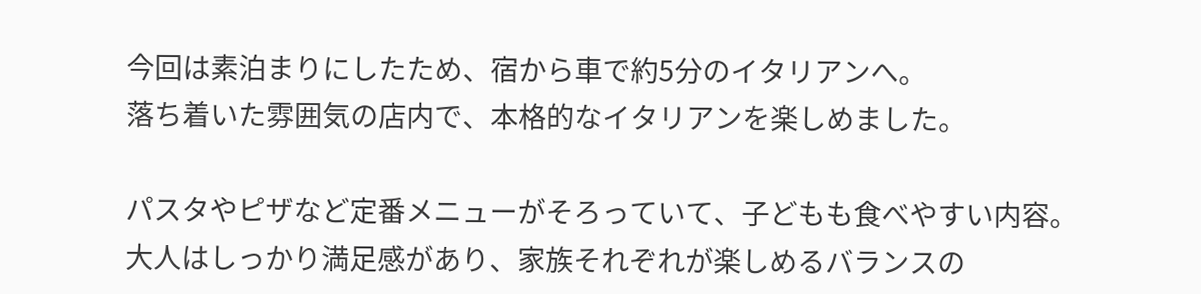今回は素泊まりにしたため、宿から車で約5分のイタリアンへ。
落ち着いた雰囲気の店内で、本格的なイタリアンを楽しめました。

パスタやピザなど定番メニューがそろっていて、子どもも食べやすい内容。
大人はしっかり満足感があり、家族それぞれが楽しめるバランスの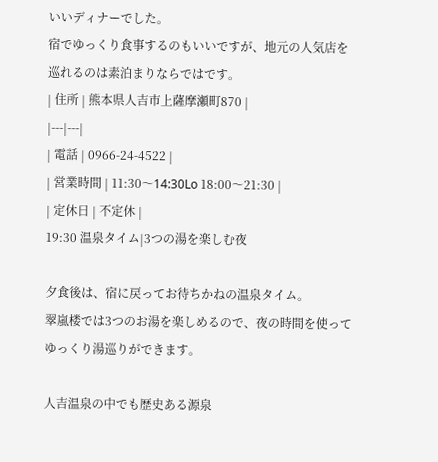いいディナーでした。
宿でゆっくり食事するのもいいですが、地元の人気店を巡れるのは素泊まりならではです。
| 住所 | 熊本県人吉市上薩摩瀬町870 |
|---|---|
| 電話 | 0966-24-4522 |
| 営業時間 | 11:30〜14:30Lo 18:00〜21:30 |
| 定休日 | 不定休 |
19:30 温泉タイム|3つの湯を楽しむ夜

夕食後は、宿に戻ってお待ちかねの温泉タイム。
翠嵐楼では3つのお湯を楽しめるので、夜の時間を使ってゆっくり湯巡りができます。

人吉温泉の中でも歴史ある源泉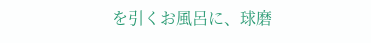を引くお風呂に、球磨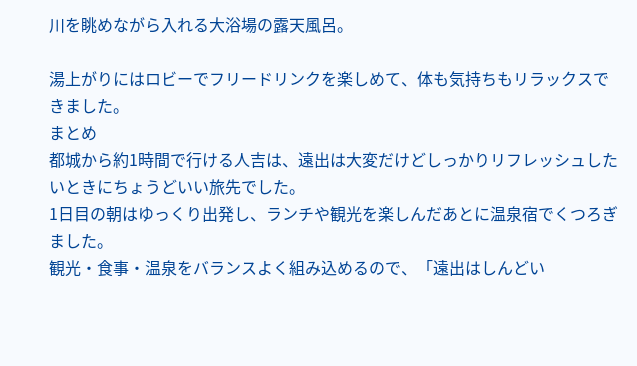川を眺めながら入れる大浴場の露天風呂。

湯上がりにはロビーでフリードリンクを楽しめて、体も気持ちもリラックスできました。
まとめ
都城から約1時間で行ける人吉は、遠出は大変だけどしっかりリフレッシュしたいときにちょうどいい旅先でした。
1日目の朝はゆっくり出発し、ランチや観光を楽しんだあとに温泉宿でくつろぎました。
観光・食事・温泉をバランスよく組み込めるので、「遠出はしんどい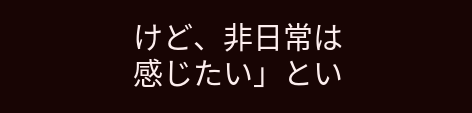けど、非日常は感じたい」とい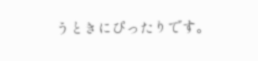うときにぴったりです。